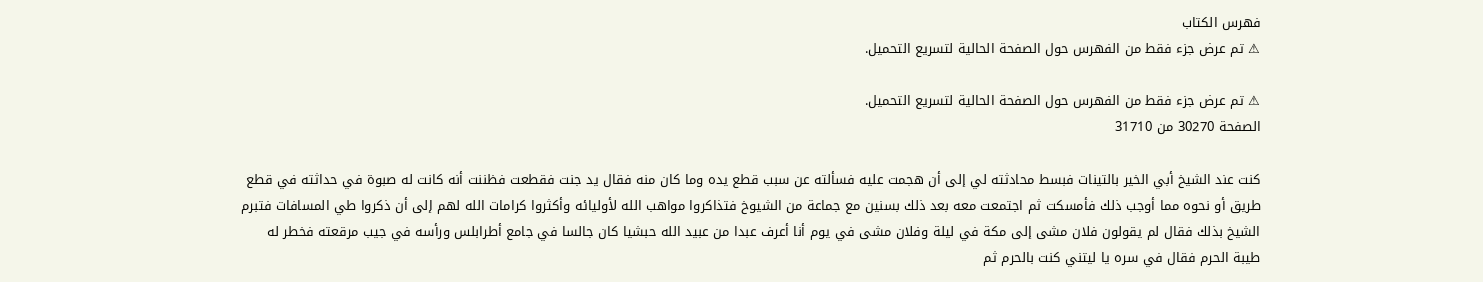فهرس الكتاب
⚠ تم عرض جزء فقط من الفهرس حول الصفحة الحالية لتسريع التحميل.

⚠ تم عرض جزء فقط من الفهرس حول الصفحة الحالية لتسريع التحميل.
الصفحة 30270 من 31710

كنت عند الشيخ أبي الخير بالتينات فبسط محادثته لي إلى أن هجمت عليه فسألته عن سبب قطع يده وما كان منه فقال يد جنت فقطعت فظننت أنه كانت له صبوة في حداثته في قطع طريق أو نحوه مما أوجب ذلك فأمسكت ثم اجتمعت معه بعد ذلك بسنين مع جماعة من الشيوخ فتذاكروا مواهب الله لأوليائه وأكثروا كرامات الله لهم إلى أن ذكروا طي المسافات فتبرم الشيخ بذلك فقال لم يقولون فلان مشى إلى مكة في ليلة وفلان مشى في يوم أنا أعرف عبدا من عبيد الله حبشيا كان جالسا في جامع أطرابلس ورأسه في جيب مرقعته فخطر له طيبة الحرم فقال في سره يا ليتني كنت بالحرم ثم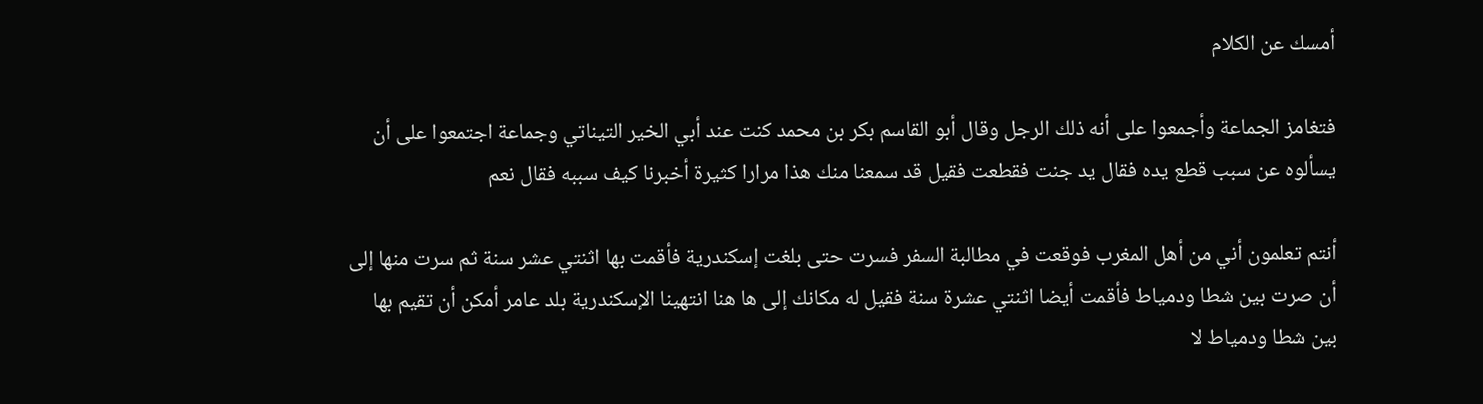أمسك عن الكلام

فتغامز الجماعة وأجمعوا على أنه ذلك الرجل وقال أبو القاسم بكر بن محمد كنت عند أبي الخير التيناتي وجماعة اجتمعوا على أن يسألوه عن سبب قطع يده فقال يد جنت فقطعت فقيل قد سمعنا منك هذا مرارا كثيرة أخبرنا كيف سببه فقال نعم

أنتم تعلمون أني من أهل المغرب فوقعت في مطالبة السفر فسرت حتى بلغت إسكندرية فأقمت بها اثنتي عشر سنة ثم سرت منها إلى أن صرت بين شطا ودمياط فأقمت أيضا اثنتي عشرة سنة فقيل له مكانك إلى ها هنا انتهينا الإسكندرية بلد عامر أمكن أن تقيم بها بين شطا ودمياط لا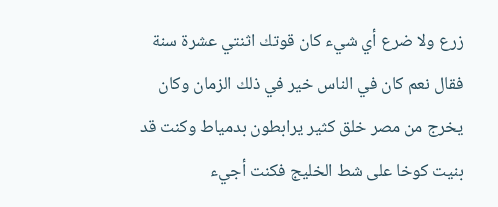زرع ولا ضرع أي شيء كان قوتك اثنتي عشرة سنة فقال نعم كان في الناس خير في ذلك الزمان وكان يخرج من مصر خلق كثير يرابطون بدمياط وكنت قد بنيت كوخا على شط الخليج فكنت أجيء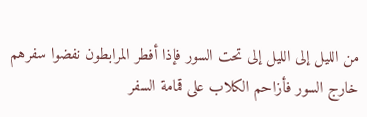من الليل إلى الليل إلى تحت السور فإذا أفطر المرابطون نفضوا سفرهم خارج السور فأزاحم الكلاب على قمامة السفر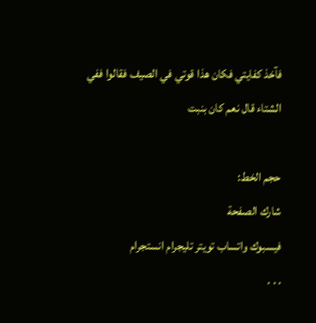فآخذ كفايتي فكان هذا قوتي في الصيف فقالوا ففي الشتاء قال نعم كان بنبت

حجم الخط:
شارك الصفحة
فيسبوك واتساب تويتر تليجرام انستجرام
. . .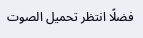فضلًا انتظر تحميل الصوت